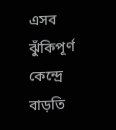এসব ঝুঁকিপূর্ণ কেন্দ্রে বাড়তি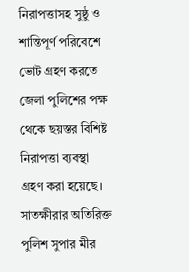নিরাপত্তাসহ সুষ্ঠু ও শান্তিপূর্ণ পরিবেশে ভোট গ্রহণ করতে জেলা পুলিশের পক্ষ থেকে ছয়স্তর বিশিষ্ট নিরাপত্তা ব্যবস্থা গ্রহণ করা হয়েছে।
সাতক্ষীরার অতিরিক্ত পুলিশ সুপার মীর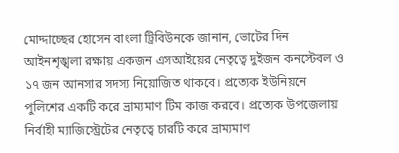মোদ্দাচ্ছের হোসেন বাংলা ট্রিবিউনকে জানান, ভোটের দিন আইনশৃঙ্খলা রক্ষায় একজন এসআইয়ের নেতৃত্বে দুইজন কনস্টেবল ও ১৭ জন আনসার সদস্য নিয়োজিত থাকবে। প্রত্যেক ইউনিয়নে পুলিশের একটি করে ভ্রাম্যমাণ টিম কাজ করবে। প্রত্যেক উপজেলায় নির্বাহী ম্যাজিস্ট্রেটের নেতৃত্বে চারটি করে ভ্রাম্যমাণ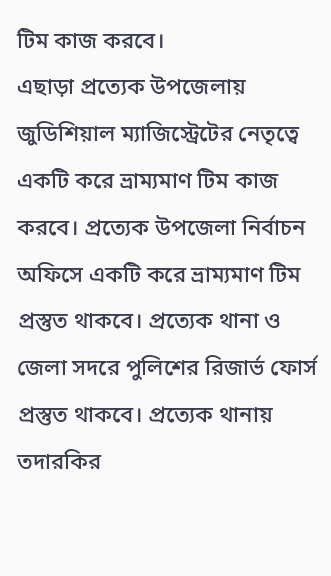টিম কাজ করবে।
এছাড়া প্রত্যেক উপজেলায় জুডিশিয়াল ম্যাজিস্ট্রেটের নেতৃত্বে একটি করে ভ্রাম্যমাণ টিম কাজ করবে। প্রত্যেক উপজেলা নির্বাচন অফিসে একটি করে ভ্রাম্যমাণ টিম প্রস্তুত থাকবে। প্রত্যেক থানা ও জেলা সদরে পুলিশের রিজার্ভ ফোর্স প্রস্তুত থাকবে। প্রত্যেক থানায় তদারকির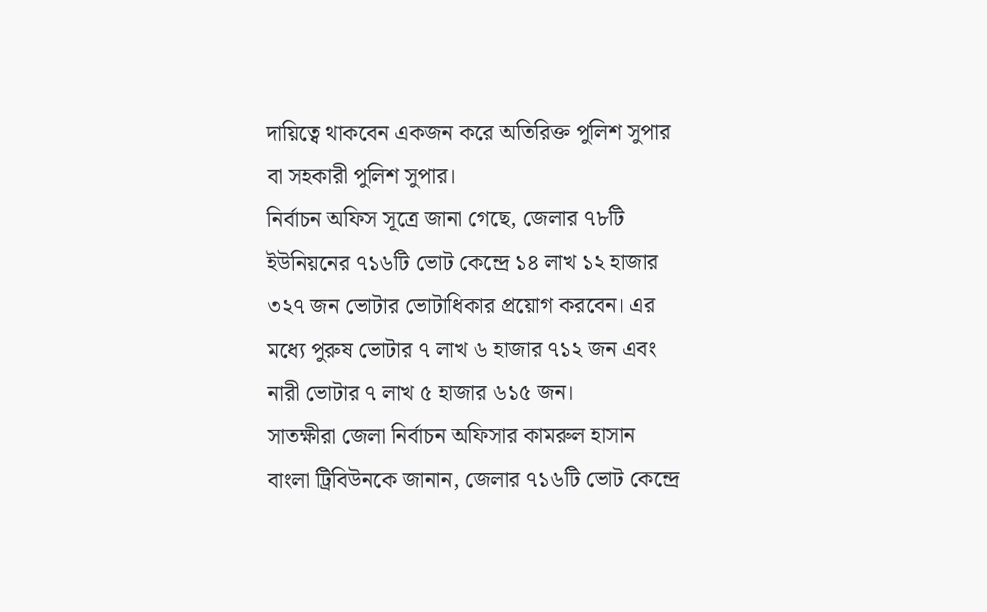দায়িত্বে থাকবেন একজন করে অতিরিক্ত পুলিশ সুপার বা সহকারী পুলিশ সুপার।
নির্বাচন অফিস সূত্রে জানা গেছে, জেলার ৭৮টি ইউনিয়নের ৭১৬টি ভোট কেন্দ্রে ১৪ লাখ ১২ হাজার ৩২৭ জন ভোটার ভোটাধিকার প্রয়োগ করবেন। এর মধ্যে পুরুষ ভোটার ৭ লাখ ৬ হাজার ৭১২ জন এবং নারী ভোটার ৭ লাখ ৫ হাজার ৬১৫ জন।
সাতক্ষীরা জেলা নির্বাচন অফিসার কামরুল হাসান বাংলা ট্রিবিউনকে জানান, জেলার ৭১৬টি ভোট কেন্দ্রে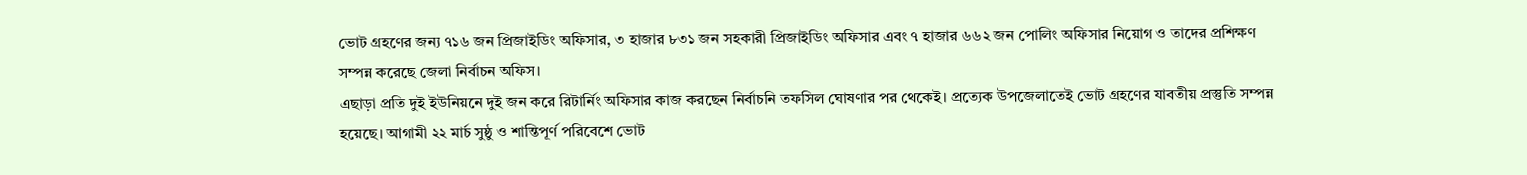ভোট গ্রহণের জন্য ৭১৬ জন প্রিজাইডিং অফিসার, ৩ হাজার ৮৩১ জন সহকারী প্রিজাইডিং অফিসার এবং ৭ হাজার ৬৬২ জন পোলিং অফিসার নিয়োগ ও তাদের প্রশিক্ষণ সম্পন্ন করেছে জেলা নির্বাচন অফিস।
এছাড়া প্রতি দুই ইউনিয়নে দুই জন করে রিটার্নিং অফিসার কাজ করছেন নির্বাচনি তফসিল ঘোষণার পর থেকেই। প্রত্যেক উপজেলাতেই ভোট গ্রহণের যাবতীয় প্রস্তুতি সম্পন্ন হয়েছে। আগামী ২২ মার্চ সুষ্ঠু ও শান্তিপূর্ণ পরিবেশে ভোট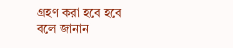গ্রহণ করা হবে হবে বলে জানান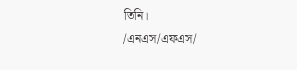তিনি।
/এনএস/এফএস/